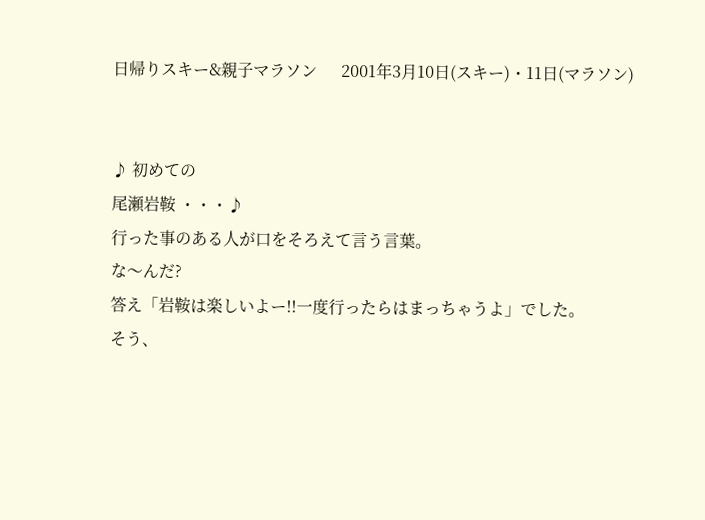日帰りスキー&親子マラソン      2001年3月10日(スキー)・11日(マラソン)


♪ 初めての
尾瀬岩鞍 ・・・♪
行った事のある人が口をそろえて言う言葉。
な〜んだ?
答え「岩鞍は楽しいよー!!一度行ったらはまっちゃうよ」でした。
そう、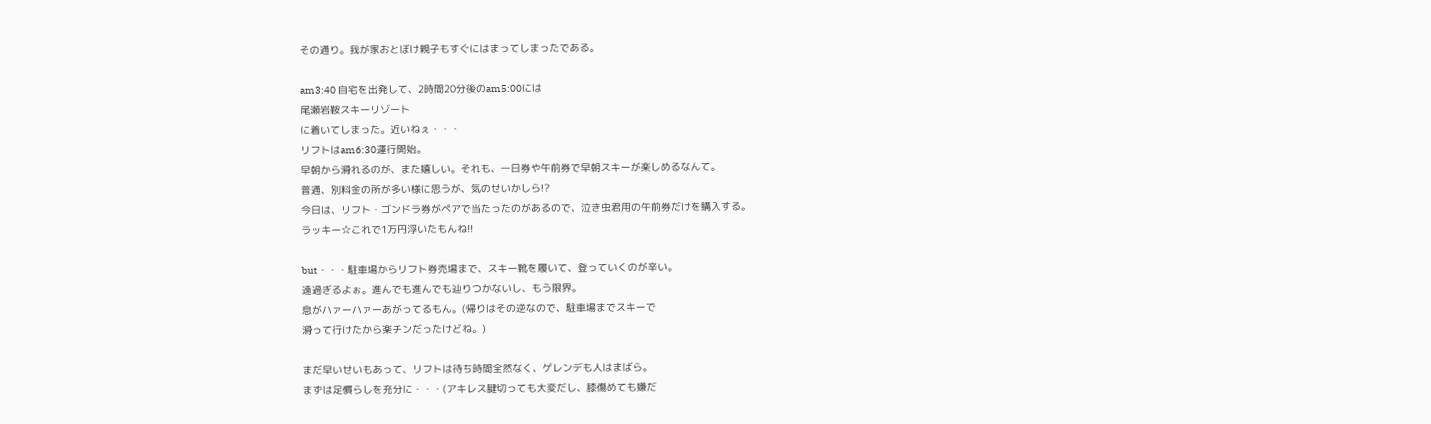その通り。我が家おとぼけ親子もすぐにはまってしまったである。

am3:40 自宅を出発して、2時間20分後のam5:00には
尾瀬岩鞍スキーリゾート
に着いてしまった。近いねぇ・・・
リフトはam6:30運行開始。
早朝から滑れるのが、また嬉しい。それも、一日券や午前券で早朝スキーが楽しめるなんて。
普通、別料金の所が多い様に思うが、気のせいかしら!?
今日は、リフト・ゴンドラ券がペアで当たったのがあるので、泣き虫君用の午前券だけを購入する。
ラッキー☆これで1万円浮いたもんね!!

but・・・駐車場からリフト券売場まで、スキー靴を履いて、登っていくのが辛い。
遠過ぎるよぉ。進んでも進んでも辿りつかないし、もう限界。
息がハァーハァーあがってるもん。(帰りはその逆なので、駐車場までスキーで
滑って行けたから楽チンだったけどね。)

まだ早いせいもあって、リフトは待ち時間全然なく、ゲレンデも人はまばら。
まずは足慣らしを充分に・・・(アキレス腱切っても大変だし、膝傷めても嫌だ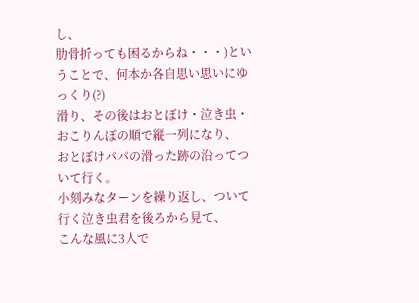し、
肋骨折っても困るからね・・・)ということで、何本か各自思い思いにゆっくり(?)
滑り、その後はおとぼけ・泣き虫・おこりんぼの順で縦一列になり、
おとぼけパパの滑った跡の沿ってついて行く。
小刻みなターンを繰り返し、ついて行く泣き虫君を後ろから見て、
こんな風に3人で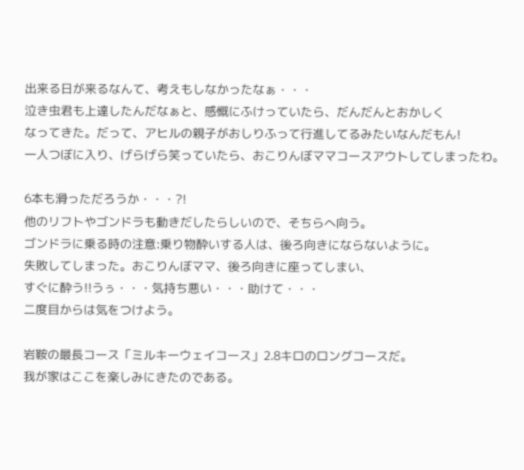出来る日が来るなんて、考えもしなかったなぁ・・・
泣き虫君も上達したんだなぁと、感慨にふけっていたら、だんだんとおかしく
なってきた。だって、アヒルの親子がおしりふって行進してるみたいなんだもん!
一人つぼに入り、げらげら笑っていたら、おこりんぼママコースアウトしてしまったわ。

6本も滑っただろうか・・・?!
他のリフトやゴンドラも動きだしたらしいので、そちらへ向う。
ゴンドラに乗る時の注意:乗り物酔いする人は、後ろ向きにならないように。
失敗してしまった。おこりんぼママ、後ろ向きに座ってしまい、
すぐに酔う!!うぅ・・・気持ち悪い・・・助けて・・・
二度目からは気をつけよう。

岩鞍の最長コース「ミルキーウェイコース」2.8キロのロングコースだ。
我が家はここを楽しみにきたのである。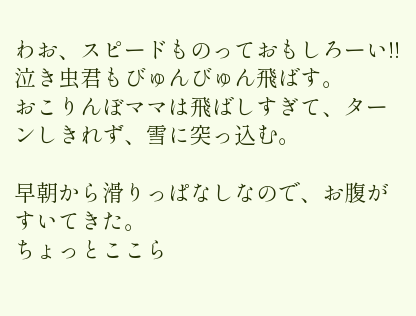わお、スピードものっておもしろーい!!
泣き虫君もびゅんびゅん飛ばす。
おこりんぼママは飛ばしすぎて、ターンしきれず、雪に突っ込む。

早朝から滑りっぱなしなので、お腹がすいてきた。
ちょっとここら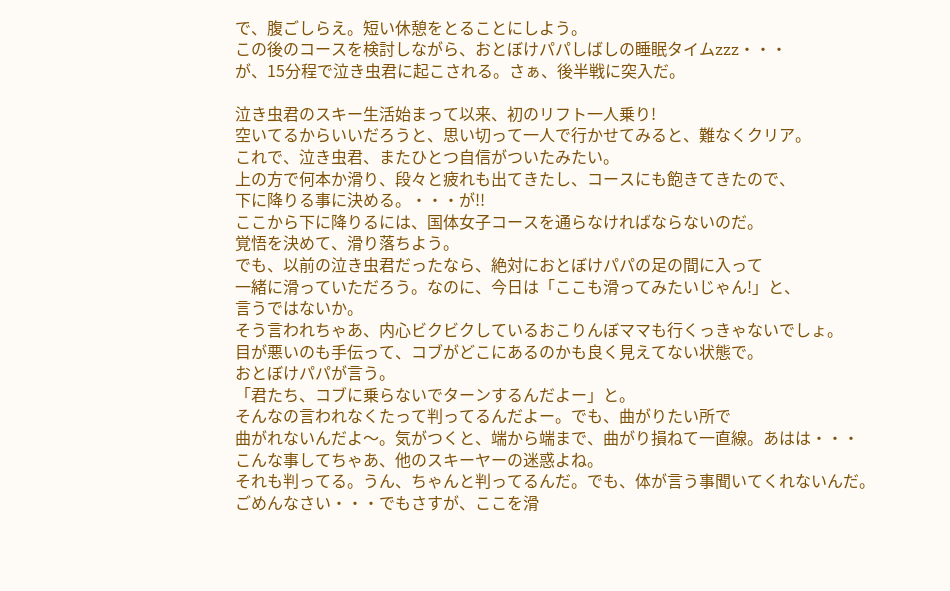で、腹ごしらえ。短い休憩をとることにしよう。
この後のコースを検討しながら、おとぼけパパしばしの睡眠タイムzzz・・・
が、15分程で泣き虫君に起こされる。さぁ、後半戦に突入だ。

泣き虫君のスキー生活始まって以来、初のリフト一人乗り!
空いてるからいいだろうと、思い切って一人で行かせてみると、難なくクリア。
これで、泣き虫君、またひとつ自信がついたみたい。
上の方で何本か滑り、段々と疲れも出てきたし、コースにも飽きてきたので、
下に降りる事に決める。・・・が!!
ここから下に降りるには、国体女子コースを通らなければならないのだ。
覚悟を決めて、滑り落ちよう。
でも、以前の泣き虫君だったなら、絶対におとぼけパパの足の間に入って
一緒に滑っていただろう。なのに、今日は「ここも滑ってみたいじゃん!」と、
言うではないか。
そう言われちゃあ、内心ビクビクしているおこりんぼママも行くっきゃないでしょ。
目が悪いのも手伝って、コブがどこにあるのかも良く見えてない状態で。
おとぼけパパが言う。
「君たち、コブに乗らないでターンするんだよー」と。
そんなの言われなくたって判ってるんだよー。でも、曲がりたい所で
曲がれないんだよ〜。気がつくと、端から端まで、曲がり損ねて一直線。あはは・・・
こんな事してちゃあ、他のスキーヤーの迷惑よね。
それも判ってる。うん、ちゃんと判ってるんだ。でも、体が言う事聞いてくれないんだ。
ごめんなさい・・・でもさすが、ここを滑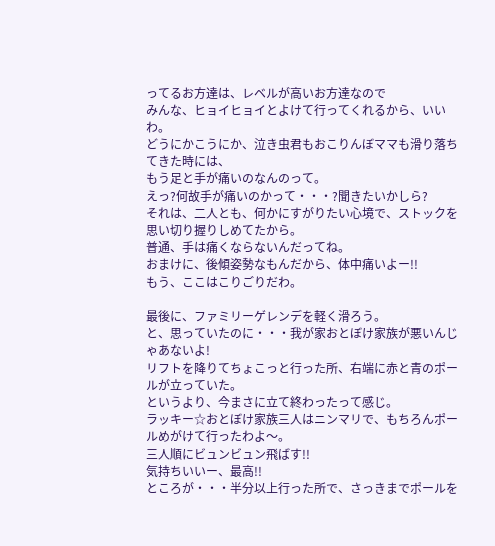ってるお方達は、レベルが高いお方達なので
みんな、ヒョイヒョイとよけて行ってくれるから、いいわ。
どうにかこうにか、泣き虫君もおこりんぼママも滑り落ちてきた時には、
もう足と手が痛いのなんのって。
えっ?何故手が痛いのかって・・・?聞きたいかしら?
それは、二人とも、何かにすがりたい心境で、ストックを思い切り握りしめてたから。
普通、手は痛くならないんだってね。
おまけに、後傾姿勢なもんだから、体中痛いよー!!
もう、ここはこりごりだわ。

最後に、ファミリーゲレンデを軽く滑ろう。
と、思っていたのに・・・我が家おとぼけ家族が悪いんじゃあないよ!
リフトを降りてちょこっと行った所、右端に赤と青のポールが立っていた。
というより、今まさに立て終わったって感じ。
ラッキー☆おとぼけ家族三人はニンマリで、もちろんポールめがけて行ったわよ〜。
三人順にビュンビュン飛ばす!!
気持ちいいー、最高!!
ところが・・・半分以上行った所で、さっきまでポールを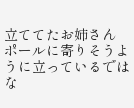立ててたお姉さん
ポールに寄りそうように立っているではな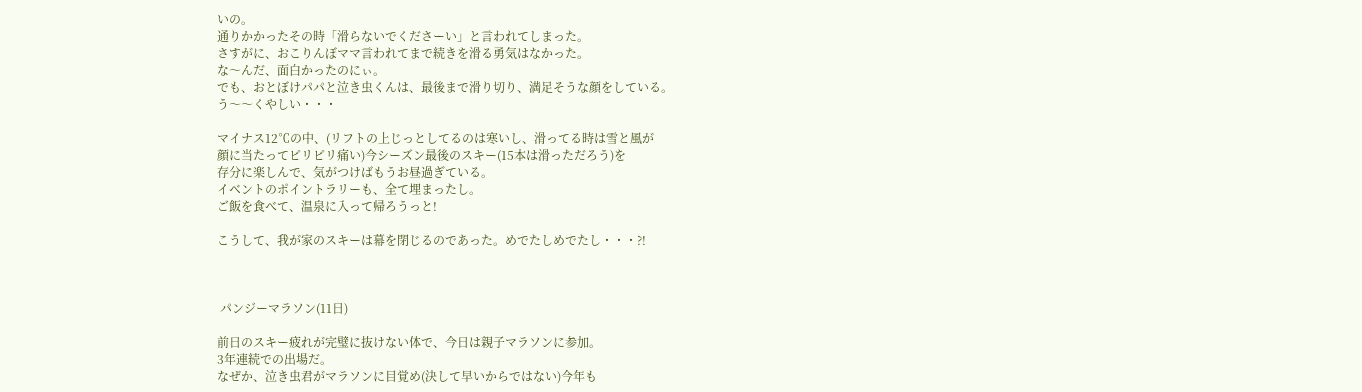いの。
通りかかったその時「滑らないでくださーい」と言われてしまった。
さすがに、おこりんぼママ言われてまで続きを滑る勇気はなかった。
な〜んだ、面白かったのにぃ。
でも、おとぼけパパと泣き虫くんは、最後まで滑り切り、満足そうな顔をしている。
う〜〜くやしい・・・

マイナス12℃の中、(リフトの上じっとしてるのは寒いし、滑ってる時は雪と風が
顔に当たってピリピリ痛い)今シーズン最後のスキー(15本は滑っただろう)を
存分に楽しんで、気がつけばもうお昼過ぎている。
イベントのポイントラリーも、全て埋まったし。
ご飯を食べて、温泉に入って帰ろうっと!

こうして、我が家のスキーは幕を閉じるのであった。めでたしめでたし・・・?!



 パンジーマラソン(11日)

前日のスキー疲れが完璧に抜けない体で、今日は親子マラソンに参加。
3年連続での出場だ。
なぜか、泣き虫君がマラソンに目覚め(決して早いからではない)今年も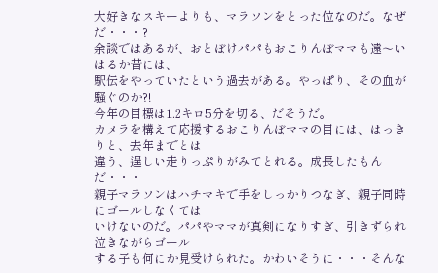大好きなスキーよりも、マラソンをとった位なのだ。なぜだ・・・?
余談ではあるが、おとぼけパパもおこりんぼママも遠〜いはるか昔には、
駅伝をやっていたという過去がある。やっぱり、その血が騒ぐのか?!
今年の目標は1.2キロ5分を切る、だそうだ。
カメラを構えて応援するおこりんぼママの目には、はっきりと、去年までとは
違う、逞しい走りっぷりがみてとれる。成長したもんだ・・・
親子マラソンはハチマキで手をしっかりつなぎ、親子同時にゴールしなくては
いけないのだ。パパやママが真剣になりすぎ、引きずられ泣きながらゴール
する子も何にか見受けられた。かわいそうに・・・そんな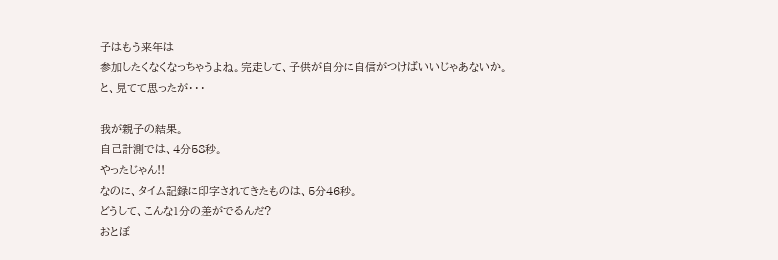子はもう来年は
参加したくなくなっちゃうよね。完走して、子供が自分に自信がつけばいいじゃあないか。
と、見てて思ったが・・・

我が親子の結果。
自己計測では、4分58秒。
やったじゃん!!
なのに、タイム記録に印字されてきたものは、5分46秒。
どうして、こんな1分の差がでるんだ?
おとぼ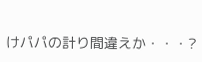けパパの計り間違えか・・・?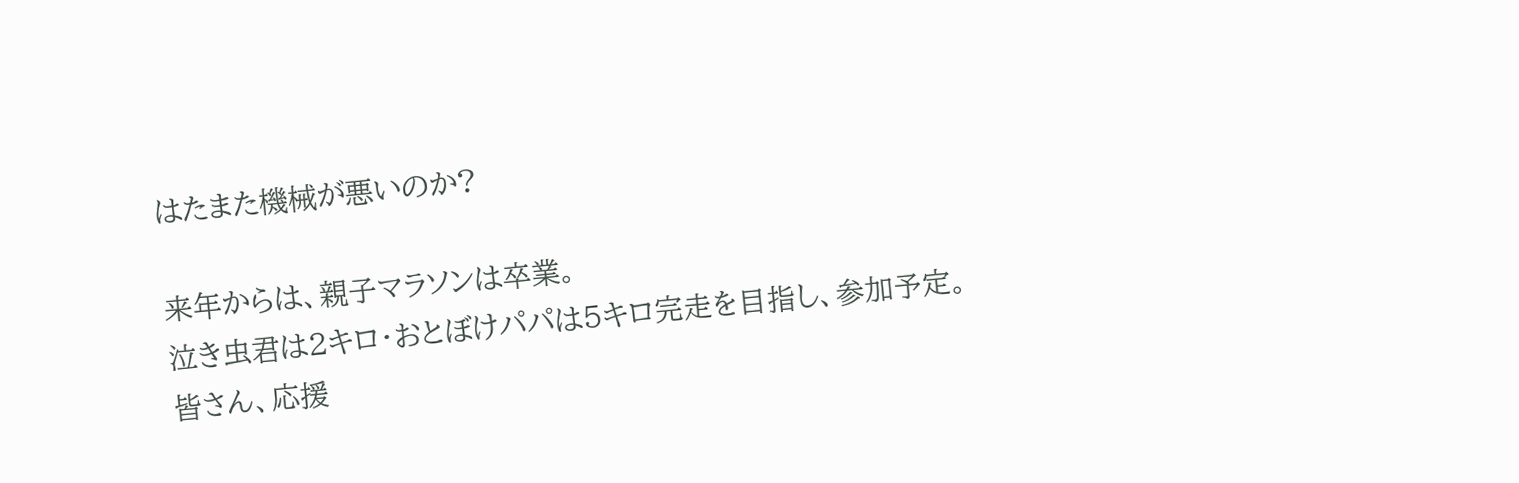はたまた機械が悪いのか?

来年からは、親子マラソンは卒業。
泣き虫君は2キロ・おとぼけパパは5キロ完走を目指し、参加予定。
皆さん、応援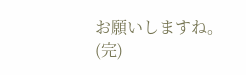お願いしますね。              (完)